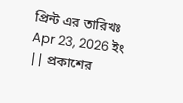প্রিন্ট এর তারিখঃ Apr 23, 2026 ইং || প্রকাশের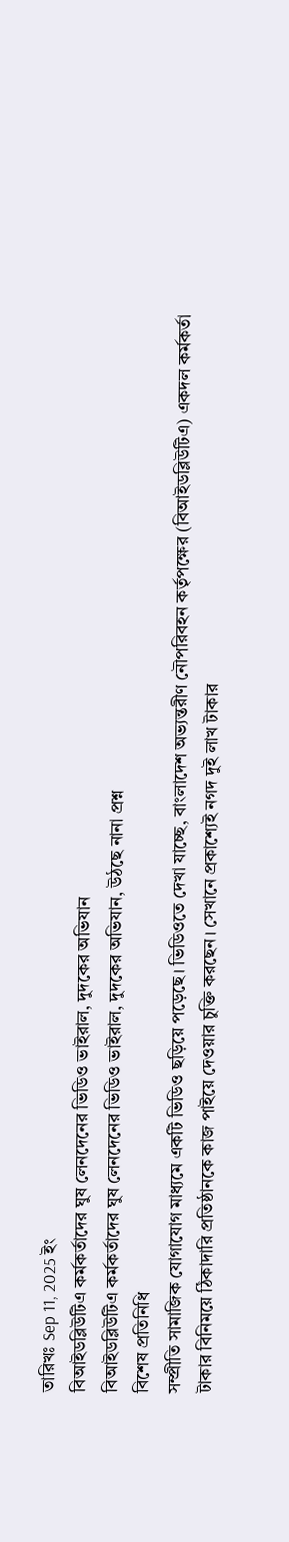তারিখঃ Sep 11, 2025 ইং
বিআইডব্লিউটিএ কর্মকর্তাদের ঘুষ লেনদেনের ভিডিও ভাইরাল, দুদকের অভিযান
বিআইডব্লিউটিএ কর্মকর্তাদের ঘুষ লেনদেনের ভিডিও ভাইরাল, দুদকের অভিযান, উঠছে নানা প্রশ্ন
বিশেষ প্রতিনিধি
সম্প্রীতি সামাজিক যোগাযোগ মাধ্যমে একটি ভিডিও ছড়িয়ে পড়েছে। ভিডিওতে দেখা যাচ্ছে, বাংলাদেশ অভ্যন্তরীণ নৌপরিবহন কর্তৃপক্ষের (বিআইডব্লিউটিএ) একদল কর্মকর্তা টাকার বিনিময়ে ঠিকাদারি প্রতিষ্ঠানকে কাজ পাইয়ে দেওয়ার চুক্তি করছেন। সেখানে প্রকাশ্যেই নগদ দুই লাখ টাকার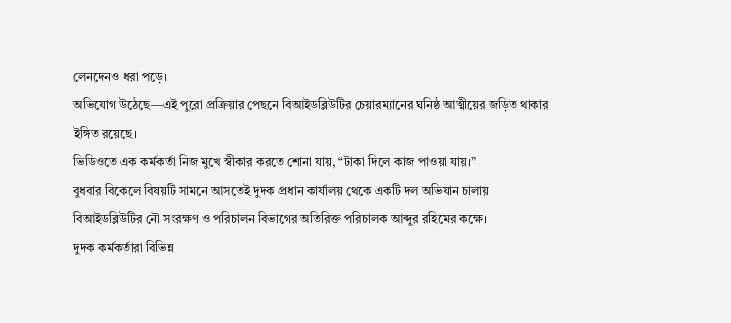লেনদেনও ধরা পড়ে।
অভিযোগ উঠেছে—এই পুরো প্রক্রিয়ার পেছনে বিআইডব্লিউটির চেয়ারম্যানের ঘনিষ্ঠ আত্মীয়ের জড়িত থাকার ইঙ্গিত রয়েছে।
ভিডিওতে এক কর্মকর্তা নিজ মুখে স্বীকার করতে শোনা যায়, “টাকা দিলে কাজ পাওয়া যায়।”
বুধবার বিকেলে বিষয়টি সামনে আসতেই দুদক প্রধান কার্যালয় থেকে একটি দল অভিযান চালায় বিআইডব্লিউটির নৌ সংরক্ষণ ও পরিচালন বিভাগের অতিরিক্ত পরিচালক আব্দুর রহিমের কক্ষে।
দুদক কর্মকর্তারা বিভিন্ন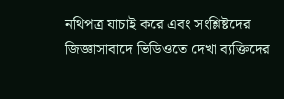নথিপত্র যাচাই করে এবং সংশ্লিষ্টদের জিজ্ঞাসাবাদে ভিডিওতে দেখা ব্যক্তিদের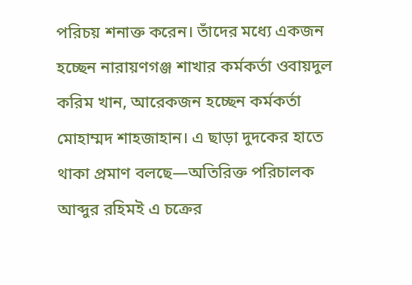পরিচয় শনাক্ত করেন। তাঁদের মধ্যে একজন হচ্ছেন নারায়ণগঞ্জ শাখার কর্মকর্তা ওবায়দুল করিম খান, আরেকজন হচ্ছেন কর্মকর্তা মোহাম্মদ শাহজাহান। এ ছাড়া দুদকের হাতে থাকা প্রমাণ বলছে—অতিরিক্ত পরিচালক আব্দুর রহিমই এ চক্রের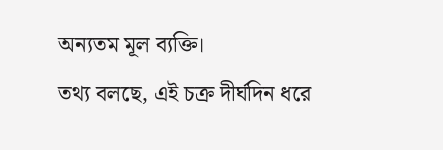অন্যতম মূল ব্যক্তি।
তথ্য বলছে, এই চক্র দীর্ঘদিন ধরে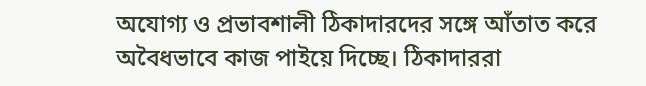অযোগ্য ও প্রভাবশালী ঠিকাদারদের সঙ্গে আঁতাত করে অবৈধভাবে কাজ পাইয়ে দিচ্ছে। ঠিকাদাররা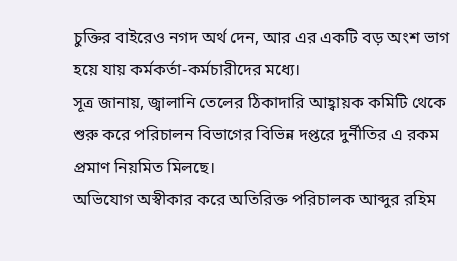চুক্তির বাইরেও নগদ অর্থ দেন, আর এর একটি বড় অংশ ভাগ হয়ে যায় কর্মকর্তা-কর্মচারীদের মধ্যে।
সূত্র জানায়, জ্বালানি তেলের ঠিকাদারি আহ্বায়ক কমিটি থেকে শুরু করে পরিচালন বিভাগের বিভিন্ন দপ্তরে দুর্নীতির এ রকম প্রমাণ নিয়মিত মিলছে।
অভিযোগ অস্বীকার করে অতিরিক্ত পরিচালক আব্দুর রহিম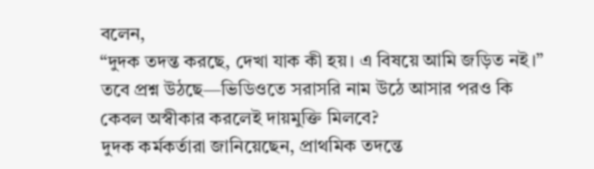বলেন,
“দুদক তদন্ত করছে, দেখা যাক কী হয়। এ বিষয়ে আমি জড়িত নই।”
তবে প্রশ্ন উঠছে—ভিডিওতে সরাসরি নাম উঠে আসার পরও কি কেবল অস্বীকার করলেই দায়মুক্তি মিলবে?
দুদক কর্মকর্তারা জানিয়েছেন, প্রাথমিক তদন্তে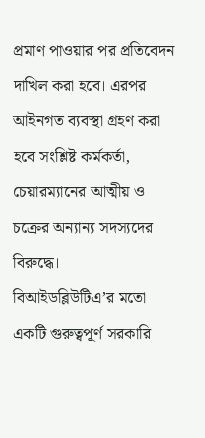প্রমাণ পাওয়ার পর প্রতিবেদন দাখিল করা হবে। এরপর আইনগত ব্যবস্থা গ্রহণ করা হবে সংশ্লিষ্ট কর্মকর্তা, চেয়ারম্যানের আত্মীয় ও চক্রের অন্যান্য সদস্যদের বিরুদ্ধে।
বিআইডব্লিউটিএ’র মতো একটি গুরুত্বপূর্ণ সরকারি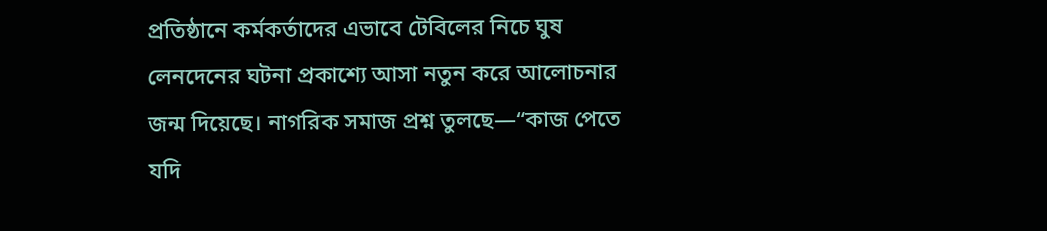প্রতিষ্ঠানে কর্মকর্তাদের এভাবে টেবিলের নিচে ঘুষ লেনদেনের ঘটনা প্রকাশ্যে আসা নতুন করে আলোচনার জন্ম দিয়েছে। নাগরিক সমাজ প্রশ্ন তুলছে—“কাজ পেতে যদি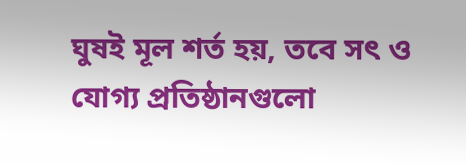ঘুষই মূল শর্ত হয়, তবে সৎ ও যোগ্য প্রতিষ্ঠানগুলো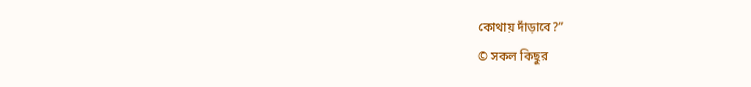কোথায় দাঁড়াবে?”
© সকল কিছুর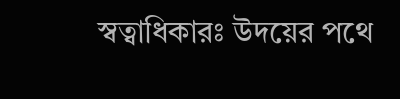স্বত্বাধিকারঃ উদয়ের পথে